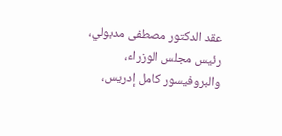عقد الدكتور مصطفى مدبولي، رئيس مجلس الوزراء، والبروفيسور كامل إدريس،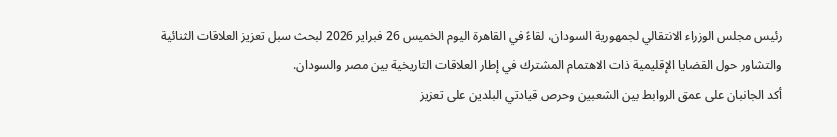رئيس مجلس الوزراء الانتقالي لجمهورية السودان، لقاءً في القاهرة اليوم الخميس 26 فبراير 2026 لبحث سبل تعزيز العلاقات الثنائية والتشاور حول القضايا الإقليمية ذات الاهتمام المشترك في إطار العلاقات التاريخية بين مصر والسودان.
أكد الجانبان على عمق الروابط بين الشعبين وحرص قيادتي البلدين على تعزيز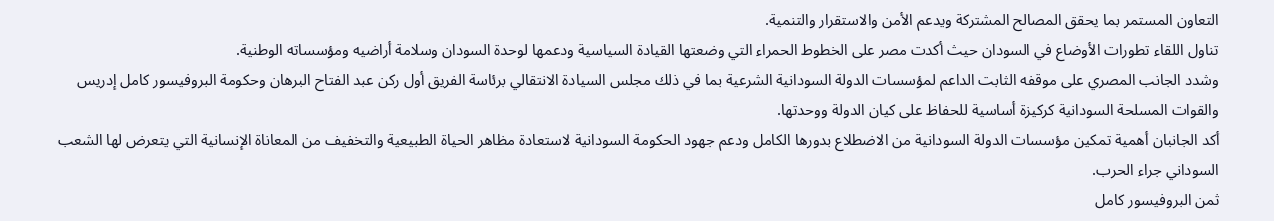التعاون المستمر بما يحقق المصالح المشتركة ويدعم الأمن والاستقرار والتنمية.
تناول اللقاء تطورات الأوضاع في السودان حيث أكدت مصر على الخطوط الحمراء التي وضعتها القيادة السياسية ودعمها لوحدة السودان وسلامة أراضيه ومؤسساته الوطنية.
وشدد الجانب المصري على موقفه الثابت الداعم لمؤسسات الدولة السودانية الشرعية بما في ذلك مجلس السيادة الانتقالي برئاسة الفريق أول ركن عبد الفتاح البرهان وحكومة البروفيسور كامل إدريس والقوات المسلحة السودانية كركيزة أساسية للحفاظ على كيان الدولة ووحدتها.
أكد الجانبان أهمية تمكين مؤسسات الدولة السودانية من الاضطلاع بدورها الكامل ودعم جهود الحكومة السودانية لاستعادة مظاهر الحياة الطبيعية والتخفيف من المعاناة الإنسانية التي يتعرض لها الشعب السوداني جراء الحرب.
ثمن البروفيسور كامل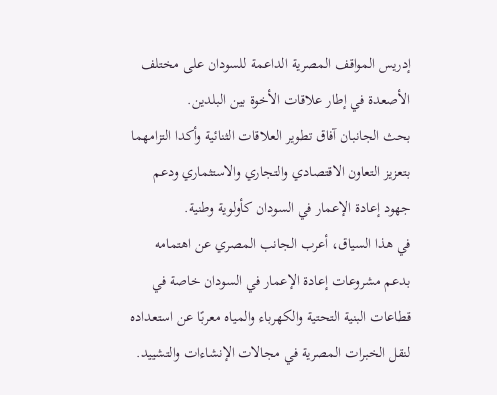إدريس المواقف المصرية الداعمة للسودان على مختلف الأصعدة في إطار علاقات الأخوة بين البلدين.
بحث الجانبان آفاق تطوير العلاقات الثنائية وأكدا التزامهما بتعزيز التعاون الاقتصادي والتجاري والاستثماري ودعم جهود إعادة الإعمار في السودان كأولوية وطنية.
في هذا السياق، أعرب الجانب المصري عن اهتمامه بدعم مشروعات إعادة الإعمار في السودان خاصة في قطاعات البنية التحتية والكهرباء والمياه معربًا عن استعداده لنقل الخبرات المصرية في مجالات الإنشاءات والتشييد.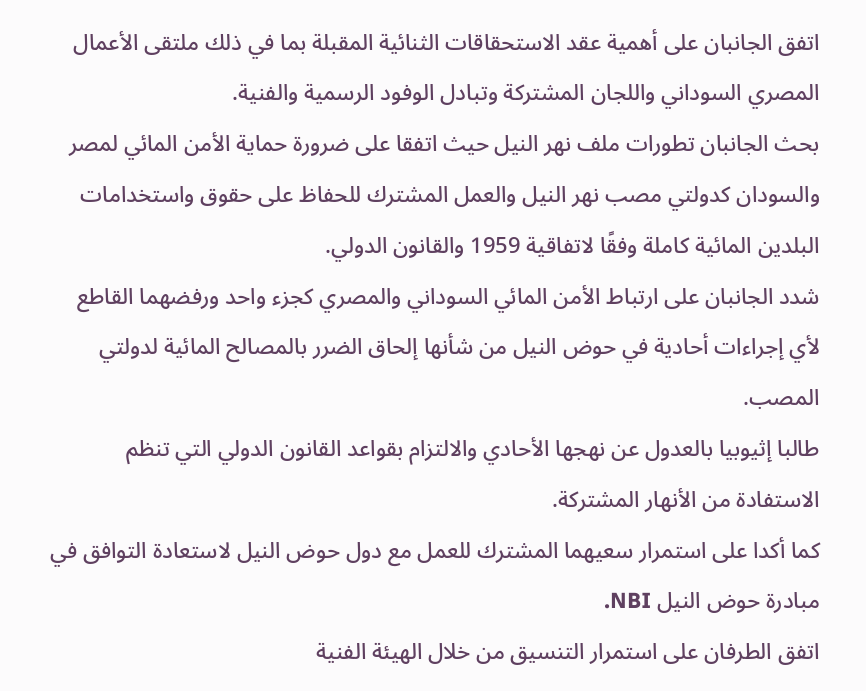اتفق الجانبان على أهمية عقد الاستحقاقات الثنائية المقبلة بما في ذلك ملتقى الأعمال المصري السوداني واللجان المشتركة وتبادل الوفود الرسمية والفنية.
بحث الجانبان تطورات ملف نهر النيل حيث اتفقا على ضرورة حماية الأمن المائي لمصر والسودان كدولتي مصب نهر النيل والعمل المشترك للحفاظ على حقوق واستخدامات البلدين المائية كاملة وفقًا لاتفاقية 1959 والقانون الدولي.
شدد الجانبان على ارتباط الأمن المائي السوداني والمصري كجزء واحد ورفضهما القاطع لأي إجراءات أحادية في حوض النيل من شأنها إلحاق الضرر بالمصالح المائية لدولتي المصب.
طالبا إثيوبيا بالعدول عن نهجها الأحادي والالتزام بقواعد القانون الدولي التي تنظم الاستفادة من الأنهار المشتركة.
كما أكدا على استمرار سعيهما المشترك للعمل مع دول حوض النيل لاستعادة التوافق في مبادرة حوض النيل NBI.
اتفق الطرفان على استمرار التنسيق من خلال الهيئة الفنية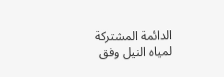الدائمة المشتركة لمياه النيل وفق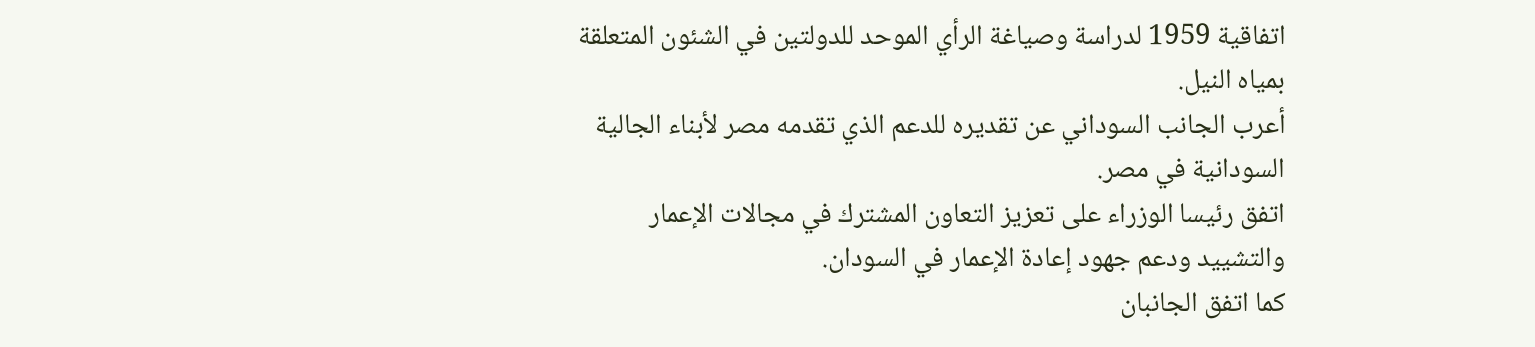اتفاقية 1959 لدراسة وصياغة الرأي الموحد للدولتين في الشئون المتعلقة بمياه النيل.
أعرب الجانب السوداني عن تقديره للدعم الذي تقدمه مصر لأبناء الجالية السودانية في مصر.
اتفق رئيسا الوزراء على تعزيز التعاون المشترك في مجالات الإعمار والتشييد ودعم جهود إعادة الإعمار في السودان.
كما اتفق الجانبان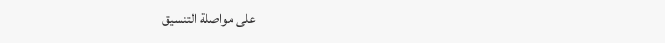على مواصلة التنسيق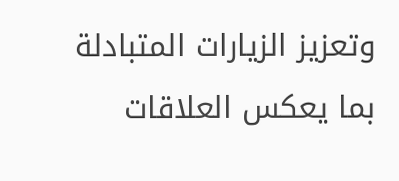وتعزيز الزيارات المتبادلة بما يعكس العلاقات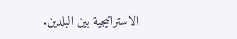الاستراتيجية بين البلدين.